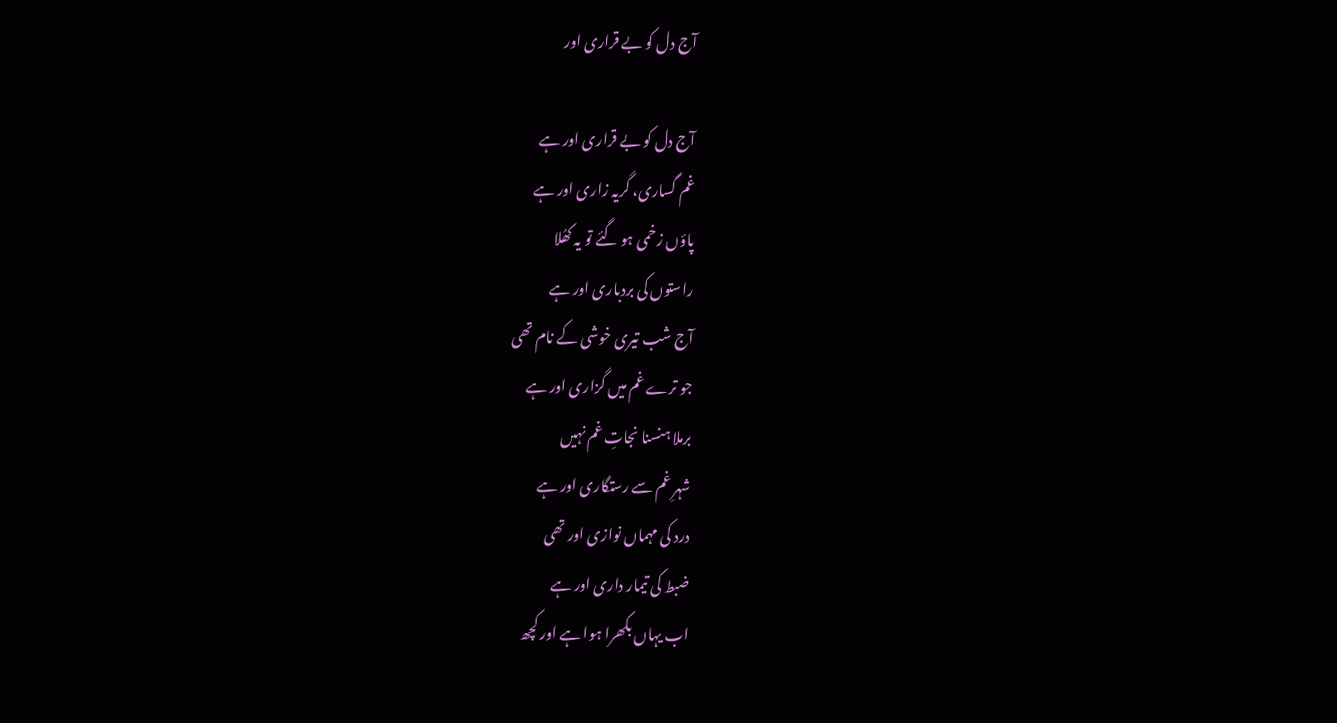آج دل کو بے قراری اور

آج دل کو بے قراری اور ہے
غم گساری، گریہ زاری اور ہے
پاؤں زخمی ہو گئے تو یہ کھُلا
راستوں کی بردباری اور ہے
آج شب تیری خوشی کے نام تھی
جو ترے غم میں گزاری اور ہے
برملا ہنسنا نجاتِ غم نہیں
شہرِ غم سے رستگاری اور ہے
درد کی مہماں نوازی اور تھی
ضبط کی تیمار داری اور ہے
اب یہاں بکھرا ہوا ہے اور کچھ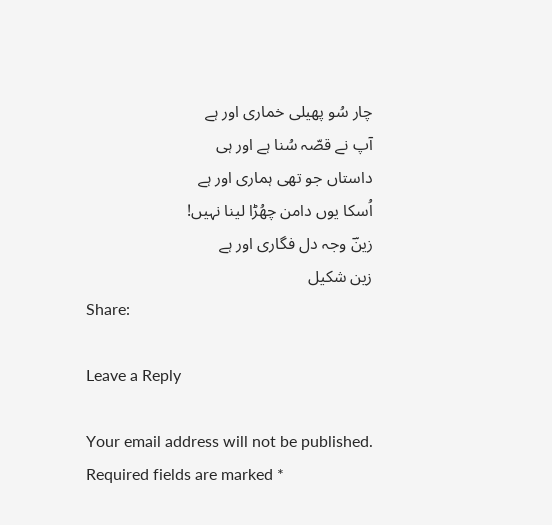چار سُو پھیلی خماری اور ہے
آپ نے قصّہ سُنا ہے اور ہی
داستاں جو تھی ہماری اور ہے
اُسکا یوں دامن چھُڑا لینا نہیں!
زینؔ وجہ دل فگاری اور ہے
زین شکیل
Share:

Leave a Reply

Your email address will not be published. Required fields are marked *